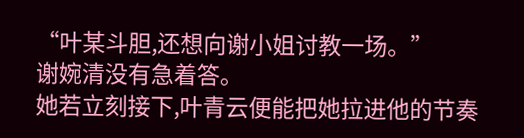“叶某斗胆,还想向谢小姐讨教一场。”
谢婉清没有急着答。
她若立刻接下,叶青云便能把她拉进他的节奏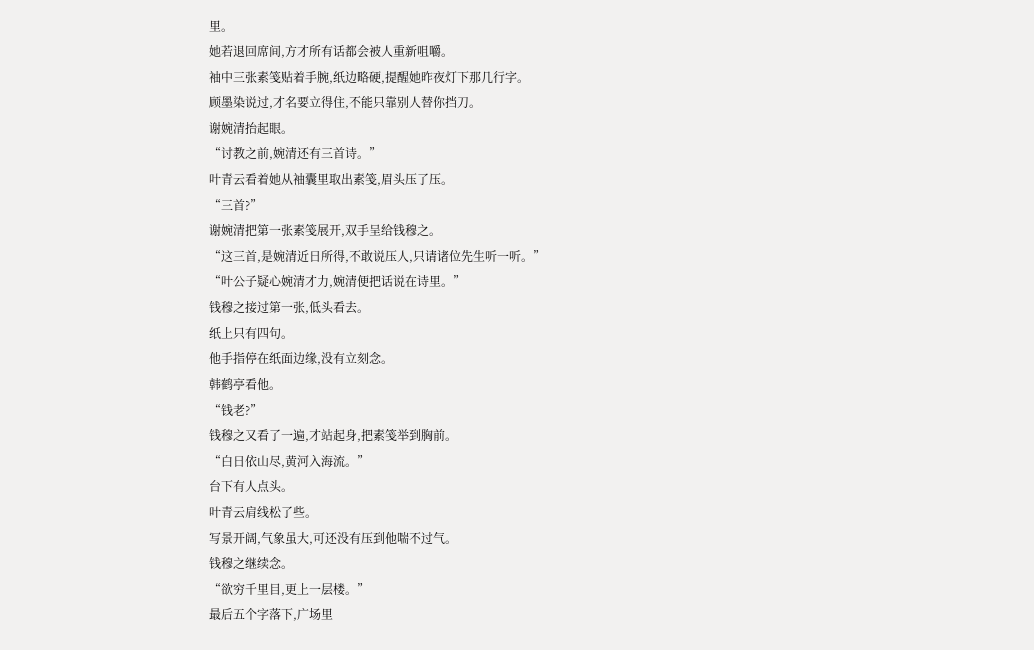里。
她若退回席间,方才所有话都会被人重新咀嚼。
袖中三张素笺贴着手腕,纸边略硬,提醒她昨夜灯下那几行字。
顾墨染说过,才名要立得住,不能只靠别人替你挡刀。
谢婉清抬起眼。
“讨教之前,婉清还有三首诗。”
叶青云看着她从袖囊里取出素笺,眉头压了压。
“三首?”
谢婉清把第一张素笺展开,双手呈给钱穆之。
“这三首,是婉清近日所得,不敢说压人,只请诸位先生听一听。”
“叶公子疑心婉清才力,婉清便把话说在诗里。”
钱穆之接过第一张,低头看去。
纸上只有四句。
他手指停在纸面边缘,没有立刻念。
韩鹤亭看他。
“钱老?”
钱穆之又看了一遍,才站起身,把素笺举到胸前。
“白日依山尽,黄河入海流。”
台下有人点头。
叶青云肩线松了些。
写景开阔,气象虽大,可还没有压到他喘不过气。
钱穆之继续念。
“欲穷千里目,更上一层楼。”
最后五个字落下,广场里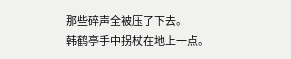那些碎声全被压了下去。
韩鹤亭手中拐杖在地上一点。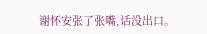谢怀安张了张嘴,话没出口。